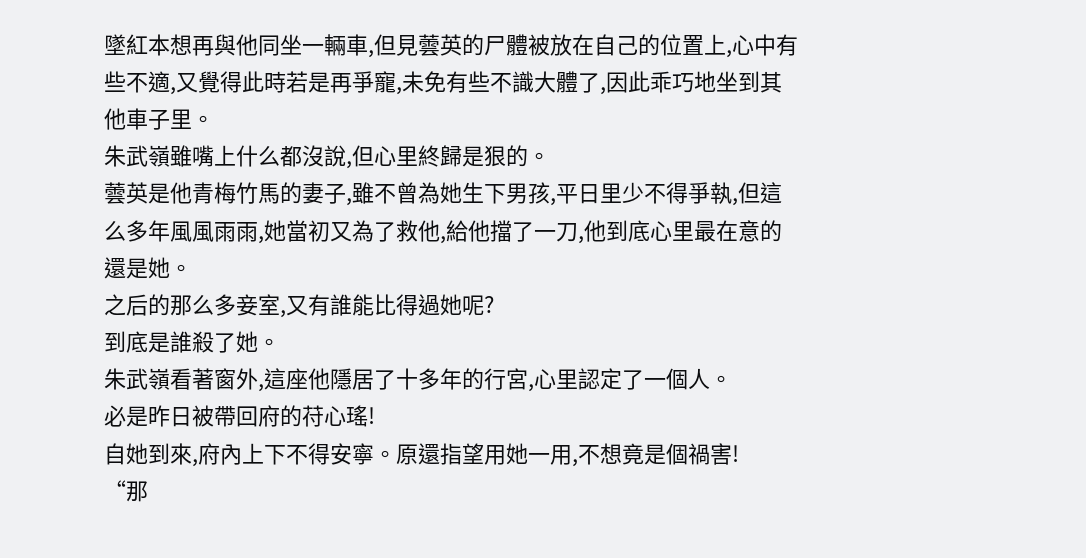墜紅本想再與他同坐一輛車,但見蕓英的尸體被放在自己的位置上,心中有些不適,又覺得此時若是再爭寵,未免有些不識大體了,因此乖巧地坐到其他車子里。
朱武嶺雖嘴上什么都沒說,但心里終歸是狠的。
蕓英是他青梅竹馬的妻子,雖不曾為她生下男孩,平日里少不得爭執,但這么多年風風雨雨,她當初又為了救他,給他擋了一刀,他到底心里最在意的還是她。
之后的那么多妾室,又有誰能比得過她呢?
到底是誰殺了她。
朱武嶺看著窗外,這座他隱居了十多年的行宮,心里認定了一個人。
必是昨日被帶回府的苻心瑤!
自她到來,府內上下不得安寧。原還指望用她一用,不想竟是個禍害!
“那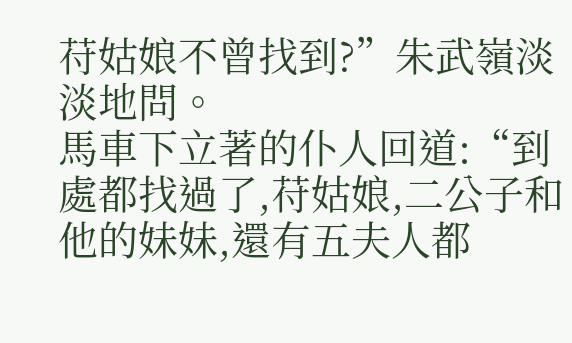苻姑娘不曾找到?”朱武嶺淡淡地問。
馬車下立著的仆人回道:“到處都找過了,苻姑娘,二公子和他的妹妹,還有五夫人都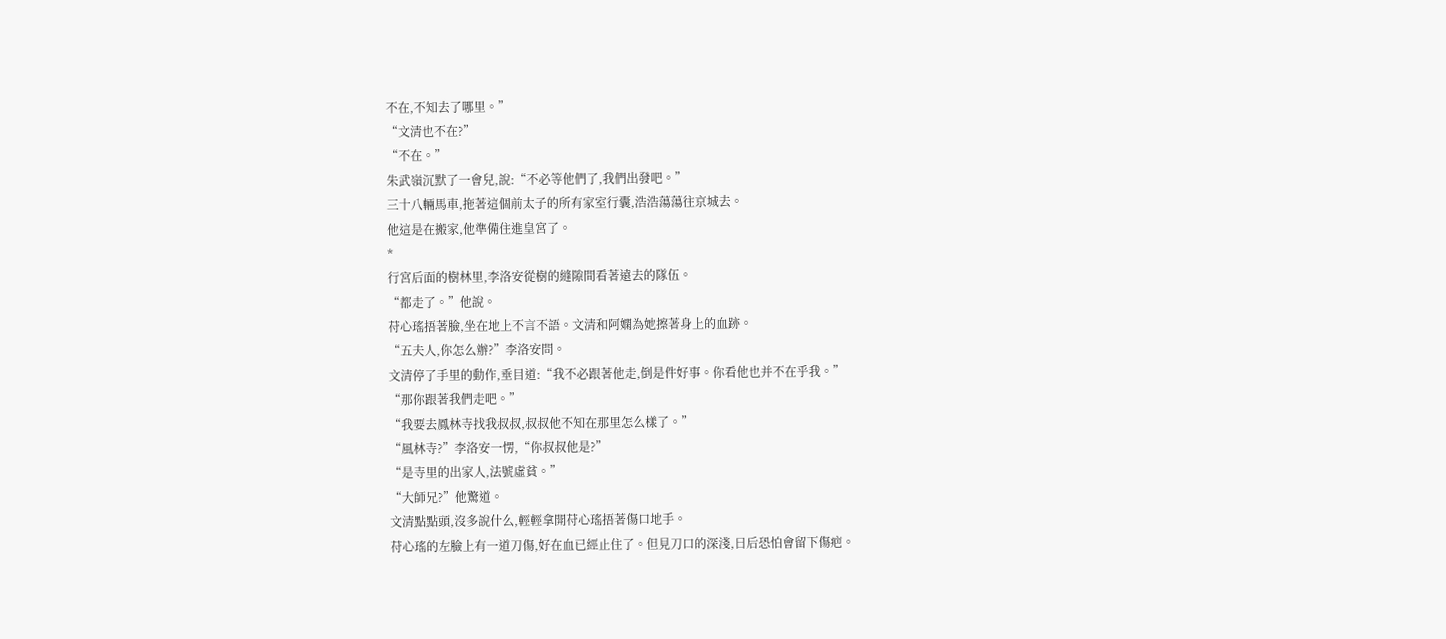不在,不知去了哪里。”
“文清也不在?”
“不在。”
朱武嶺沉默了一會兒,說:“不必等他們了,我們出發吧。”
三十八輛馬車,拖著這個前太子的所有家室行囊,浩浩蕩蕩往京城去。
他這是在搬家,他準備住進皇宮了。
*
行宮后面的樹林里,李洛安從樹的縫隙間看著遠去的隊伍。
“都走了。”他說。
苻心瑤捂著臉,坐在地上不言不語。文清和阿嫻為她擦著身上的血跡。
“五夫人,你怎么辦?”李洛安問。
文清停了手里的動作,垂目道:“我不必跟著他走,倒是件好事。你看他也并不在乎我。”
“那你跟著我們走吧。”
“我要去鳳林寺找我叔叔,叔叔他不知在那里怎么樣了。”
“風林寺?”李洛安一愣,“你叔叔他是?”
“是寺里的出家人,法號虛貧。”
“大師兄?”他驚道。
文清點點頭,沒多說什么,輕輕拿開苻心瑤捂著傷口地手。
苻心瑤的左臉上有一道刀傷,好在血已經止住了。但見刀口的深淺,日后恐怕會留下傷疤。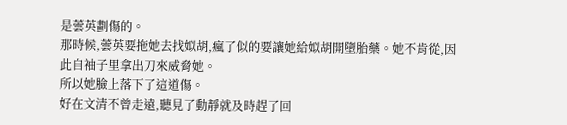是蕓英劃傷的。
那時候,蕓英要拖她去找姒胡,瘋了似的要讓她給姒胡開墮胎藥。她不肯從,因此自袖子里拿出刀來威脅她。
所以她臉上落下了這道傷。
好在文清不曾走遠,聽見了動靜就及時趕了回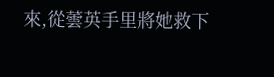來,從蕓英手里將她救下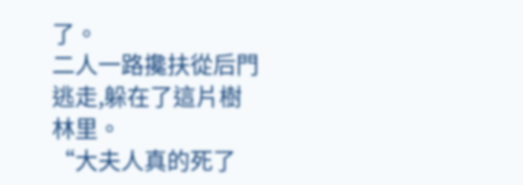了。
二人一路攙扶從后門逃走,躲在了這片樹林里。
“大夫人真的死了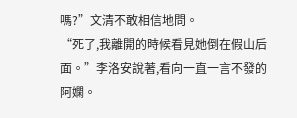嗎?”文清不敢相信地問。
“死了,我離開的時候看見她倒在假山后面。”李洛安說著,看向一直一言不發的阿嫻。